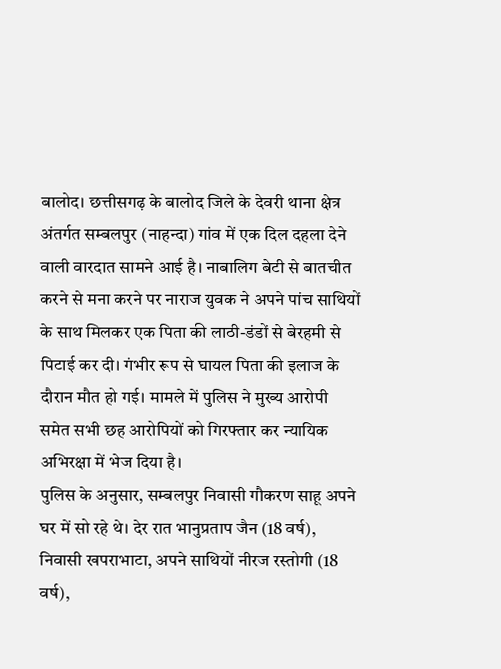बालोद। छत्तीसगढ़ के बालोद जिले के देवरी थाना क्षेत्र अंतर्गत सम्बलपुर (नाहन्दा) गांव में एक दिल दहला देने वाली वारदात सामने आई है। नाबालिग बेटी से बातचीत करने से मना करने पर नाराज युवक ने अपने पांच साथियों के साथ मिलकर एक पिता की लाठी-डंडों से बेरहमी से पिटाई कर दी। गंभीर रूप से घायल पिता की इलाज के दौरान मौत हो गई। मामले में पुलिस ने मुख्य आरोपी समेत सभी छह आरोपियों को गिरफ्तार कर न्यायिक अभिरक्षा में भेज दिया है।
पुलिस के अनुसार, सम्बलपुर निवासी गौकरण साहू अपने घर में सो रहे थे। देर रात भानुप्रताप जैन (18 वर्ष), निवासी खपराभाटा, अपने साथियों नीरज रस्तोगी (18 वर्ष),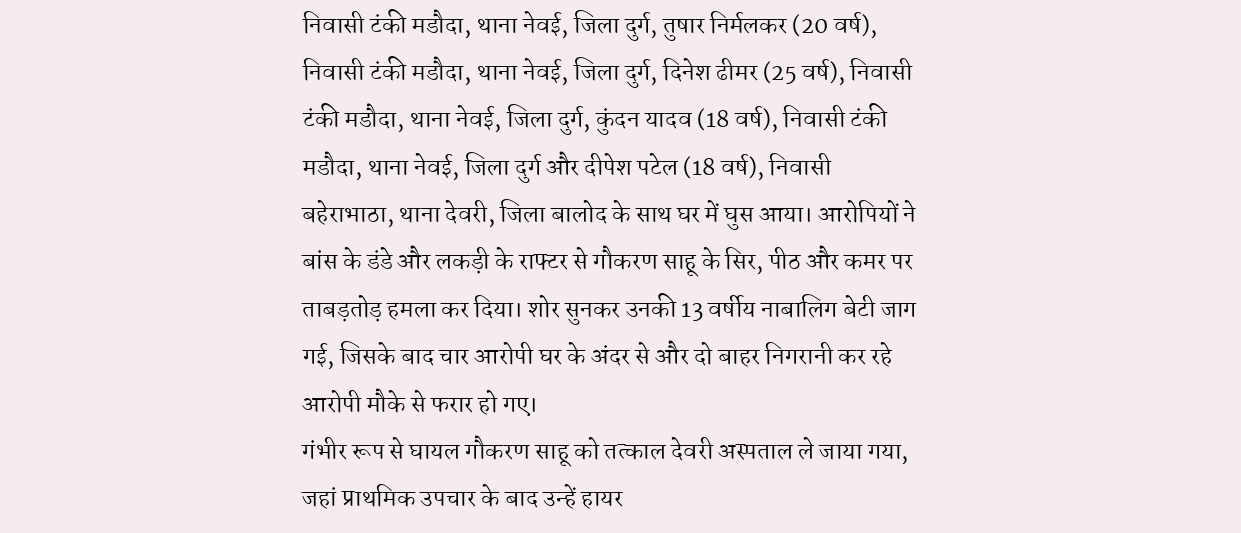निवासी टंकी मडौदा, थाना नेवई, जिला दुर्ग, तुषार निर्मलकर (20 वर्ष), निवासी टंकी मडौदा, थाना नेवई, जिला दुर्ग, दिनेश ढीमर (25 वर्ष), निवासी टंकी मडौदा, थाना नेवई, जिला दुर्ग, कुंदन यादव (18 वर्ष), निवासी टंकी मडौदा, थाना नेवई, जिला दुर्ग और दीपेश पटेल (18 वर्ष), निवासी बहेराभाठा, थाना देवरी, जिला बालोद के साथ घर में घुस आया। आरोपियों ने बांस के डंडे और लकड़ी के राफ्टर से गौकरण साहू के सिर, पीठ और कमर पर ताबड़तोड़ हमला कर दिया। शोर सुनकर उनकी 13 वर्षीय नाबालिग बेटी जाग गई, जिसके बाद चार आरोपी घर के अंदर से और दो बाहर निगरानी कर रहे आरोपी मौके से फरार हो गए।
गंभीर रूप से घायल गौकरण साहू को तत्काल देवरी अस्पताल ले जाया गया, जहां प्राथमिक उपचार के बाद उन्हें हायर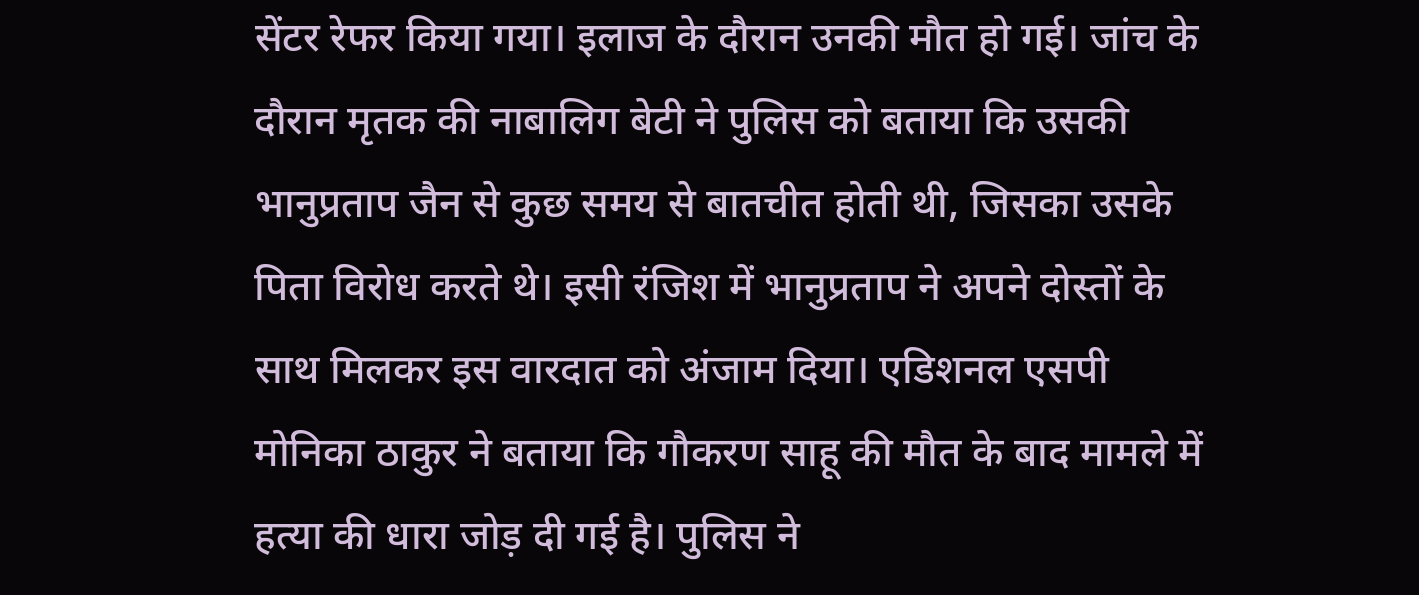सेंटर रेफर किया गया। इलाज के दौरान उनकी मौत हो गई। जांच के दौरान मृतक की नाबालिग बेटी ने पुलिस को बताया कि उसकी भानुप्रताप जैन से कुछ समय से बातचीत होती थी, जिसका उसके पिता विरोध करते थे। इसी रंजिश में भानुप्रताप ने अपने दोस्तों के साथ मिलकर इस वारदात को अंजाम दिया। एडिशनल एसपी मोनिका ठाकुर ने बताया कि गौकरण साहू की मौत के बाद मामले में हत्या की धारा जोड़ दी गई है। पुलिस ने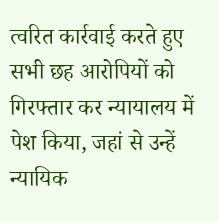त्वरित कार्रवाई करते हुए सभी छह आरोपियों को गिरफ्तार कर न्यायालय में पेश किया, जहां से उन्हें न्यायिक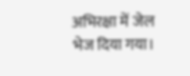अभिरक्षा में जेल भेज दिया गया।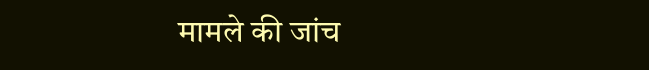मामले की जांच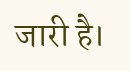जारी है।